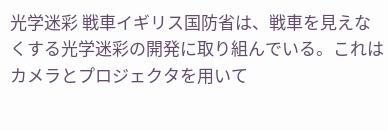光学迷彩 戦車イギリス国防省は、戦車を見えなくする光学迷彩の開発に取り組んでいる。これはカメラとプロジェクタを用いて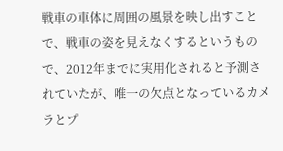戦車の車体に周囲の風景を映し出すことで、戦車の姿を見えなくするというもので、2012年までに実用化されると予測されていたが、唯一の欠点となっているカメラとプ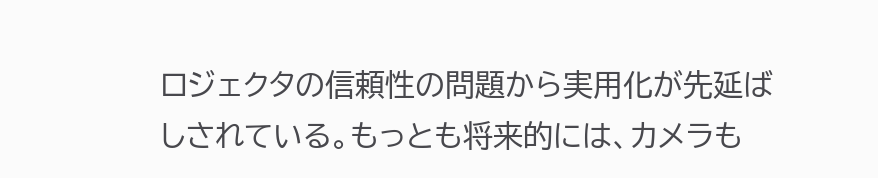ロジェクタの信頼性の問題から実用化が先延ばしされている。もっとも将来的には、カメラも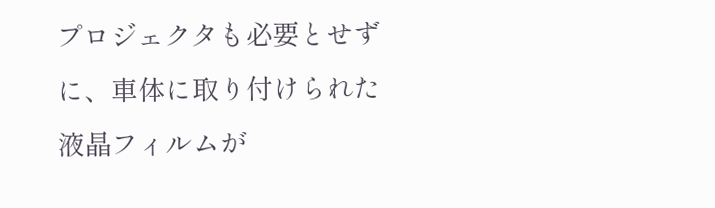プロジェクタも必要とせずに、車体に取り付けられた液晶フィルムが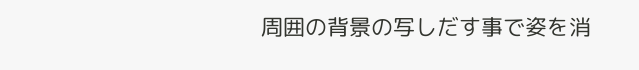周囲の背景の写しだす事で姿を消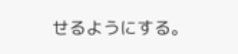せるようにする。